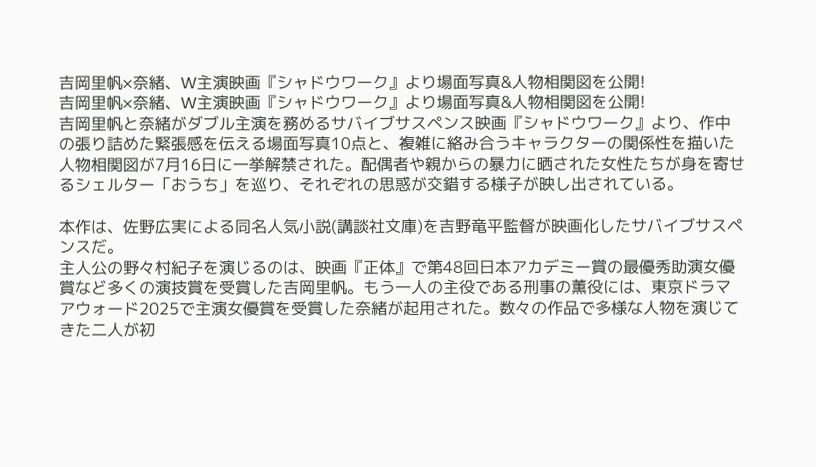吉岡里帆×奈緒、W主演映画『シャドウワーク』より場面写真&人物相関図を公開!
吉岡里帆×奈緒、W主演映画『シャドウワーク』より場面写真&人物相関図を公開!
吉岡里帆と奈緒がダブル主演を務めるサバイブサスペンス映画『シャドウワーク』より、作中の張り詰めた緊張感を伝える場面写真10点と、複雑に絡み合うキャラクターの関係性を描いた人物相関図が7月16日に一挙解禁された。配偶者や親からの暴力に晒された女性たちが身を寄せるシェルター「おうち」を巡り、それぞれの思惑が交錯する様子が映し出されている。

本作は、佐野広実による同名人気小説(講談社文庫)を吉野竜平監督が映画化したサバイブサスペンスだ。
主人公の野々村紀子を演じるのは、映画『正体』で第48回日本アカデミー賞の最優秀助演女優賞など多くの演技賞を受賞した吉岡里帆。もう一人の主役である刑事の薫役には、東京ドラマアウォード2025で主演女優賞を受賞した奈緒が起用された。数々の作品で多様な人物を演じてきた二人が初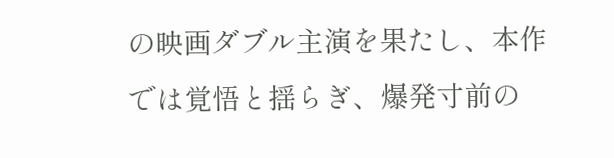の映画ダブル主演を果たし、本作では覚悟と揺らぎ、爆発寸前の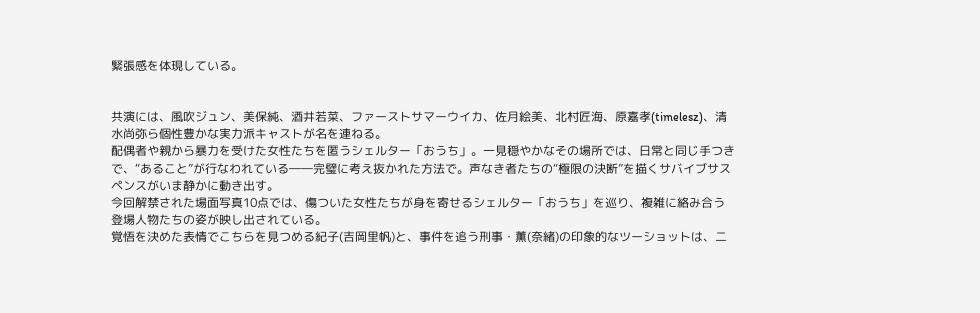緊張感を体現している。


共演には、風吹ジュン、美保純、酒井若菜、ファーストサマーウイカ、佐月絵美、北村匠海、原嘉孝(timelesz)、清水尚弥ら個性豊かな実力派キャストが名を連ねる。
配偶者や親から暴力を受けた女性たちを匿うシェルター「おうち」。一見穏やかなその場所では、日常と同じ手つきで、“あること”が行なわれている――完璧に考え抜かれた方法で。声なき者たちの“極限の決断”を描くサバイブサスペンスがいま静かに動き出す。
今回解禁された場面写真10点では、傷ついた女性たちが身を寄せるシェルター「おうち」を巡り、複雑に絡み合う登場人物たちの姿が映し出されている。
覚悟を決めた表情でこちらを見つめる紀子(吉岡里帆)と、事件を追う刑事・薫(奈緒)の印象的なツーショットは、二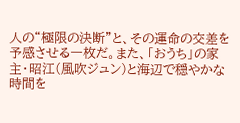人の“極限の決断”と、その運命の交差を予感させる一枚だ。また、「おうち」の家主・昭江(風吹ジュン)と海辺で穏やかな時間を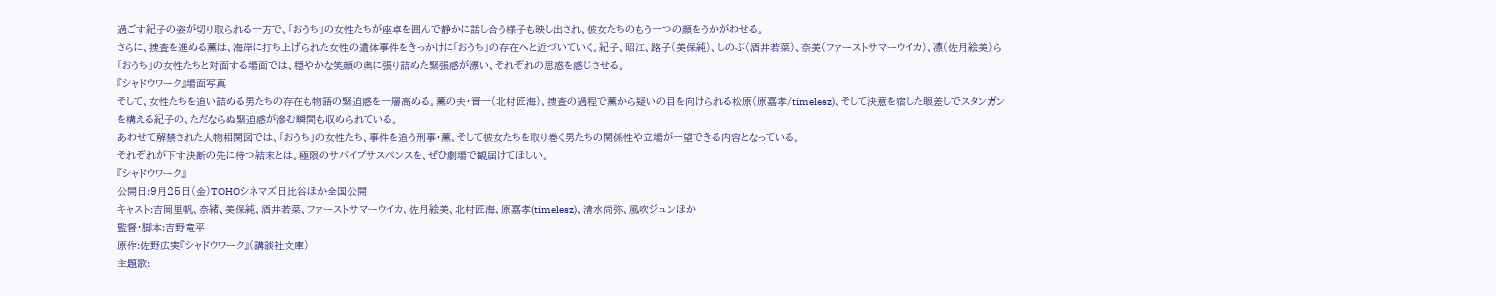過ごす紀子の姿が切り取られる一方で、「おうち」の女性たちが座卓を囲んで静かに話し合う様子も映し出され、彼女たちのもう一つの顔をうかがわせる。
さらに、捜査を進める薫は、海岸に打ち上げられた女性の遺体事件をきっかけに「おうち」の存在へと近づいていく。紀子、昭江、路子(美保純)、しのぶ(酒井若菜)、奈美(ファーストサマーウイカ)、凛(佐月絵美)ら「おうち」の女性たちと対面する場面では、穏やかな笑顔の奥に張り詰めた緊張感が漂い、それぞれの思惑を感じさせる。
『シャドウワーク』場面写真
そして、女性たちを追い詰める男たちの存在も物語の緊迫感を一層高める。薫の夫・晋一(北村匠海)、捜査の過程で薫から疑いの目を向けられる松原(原嘉孝/timelesz)、そして決意を宿した眼差しでスタンガンを構える紀子の、ただならぬ緊迫感が滲む瞬間も収められている。
あわせて解禁された人物相関図では、「おうち」の女性たち、事件を追う刑事・薫、そして彼女たちを取り巻く男たちの関係性や立場が一望できる内容となっている。
それぞれが下す決断の先に待つ結末とは。極限のサバイブサスペンスを、ぜひ劇場で観届けてほしい。
『シャドウワーク』
公開日:9月25日(金)TOHOシネマズ日比谷ほか全国公開
キャスト:吉岡里帆、奈緒、美保純、酒井若菜、ファーストサマーウイカ、佐月絵美、北村匠海、原嘉孝(timelesz)、清水尚弥、風吹ジュンほか
監督・脚本:吉野竜平
原作:佐野広実『シャドウワーク』(講談社文庫)
主題歌: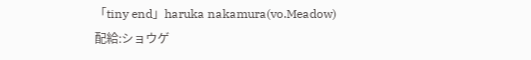「tiny end」haruka nakamura(vo.Meadow)
配給:ショウゲ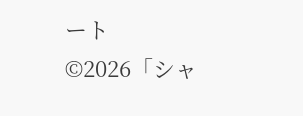ート
©2026「シャ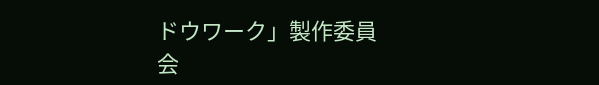ドウワーク」製作委員会